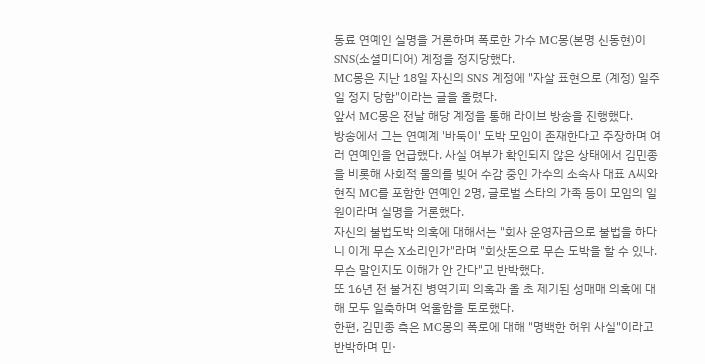동료 연예인 실명을 거론하며 폭로한 가수 MC몽(본명 신동현)이 SNS(소셜미디어) 계정을 정지당했다.
MC몽은 지난 18일 자신의 SNS 계정에 "자살 표현으로 (계정) 일주일 정지 당함"이라는 글을 올렸다.
앞서 MC몽은 전날 해당 계정을 통해 라이브 방송을 진행했다.
방송에서 그는 연예계 '바둑이' 도박 모임이 존재한다고 주장하며 여러 연예인을 언급했다. 사실 여부가 확인되지 않은 상태에서 김민종을 비롯해 사회적 물의를 빚어 수감 중인 가수의 소속사 대표 A씨와 현직 MC를 포함한 연예인 2명, 글로벌 스타의 가족 등이 모임의 일원이라며 실명을 거론했다.
자신의 불법도박 의혹에 대해서는 "회사 운영자금으로 불법을 하다니 이게 무슨 X소리인가"라며 "회삿돈으로 무슨 도박을 할 수 있나. 무슨 말인지도 이해가 안 간다"고 반박했다.
또 16년 전 불거진 병역기피 의혹과 올 초 제기된 성매매 의혹에 대해 모두 일축하며 억울함을 토로했다.
한편, 김민종 측은 MC몽의 폭로에 대해 "명백한 허위 사실"이라고 반박하며 민·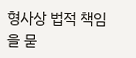형사상 법적 책임을 묻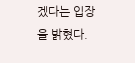겠다는 입장을 밝혔다.